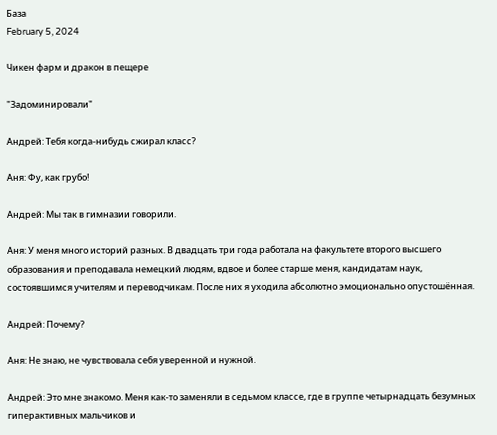База
February 5, 2024

Чикен фарм и дракон в пещере

"Задоминировали"

Андрей: Тебя когда-нибудь сжирал класс?

Аня: Фу, как грубо!

Андрей: Мы так в гимназии говорили.

Аня: У меня много историй разных. В двадцать три года работала на факультете второго высшего образования и преподавала немецкий людям, вдвое и более старше меня, кандидатам наук, состоявшимся учителям и переводчикам. После них я уходила абсолютно эмоционально опустошённая.

Андрей: Почему?

Аня: Не знаю, не чувствовала себя уверенной и нужной.

Андрей: Это мне знакомо. Меня как-то заменяли в седьмом классе, где в группе четырнадцать безумных гиперактивных мальчиков и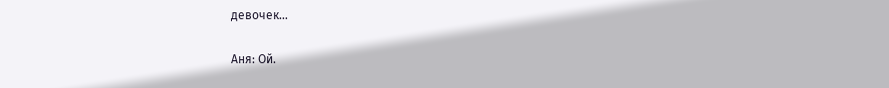девочек…

Аня: Ой.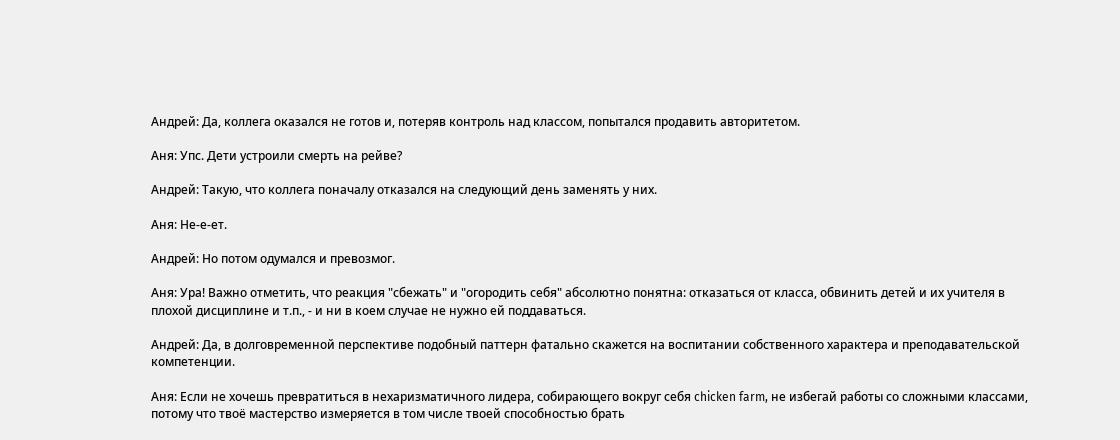Андрей: Да, коллега оказался не готов и, потеряв контроль над классом, попытался продавить авторитетом.

Аня: Упс. Дети устроили смерть на рейве?

Андрей: Такую, что коллега поначалу отказался на следующий день заменять у них.

Аня: Не-е-ет.

Андрей: Но потом одумался и превозмог.

Аня: Ура! Важно отметить, что реакция "сбежать" и "огородить себя" абсолютно понятна: отказаться от класса, обвинить детей и их учителя в плохой дисциплине и т.п., - и ни в коем случае не нужно ей поддаваться.

Андрей: Да, в долговременной перспективе подобный паттерн фатально скажется на воспитании собственного характера и преподавательской компетенции.

Аня: Если не хочешь превратиться в нехаризматичного лидера, собирающего вокруг себя chicken farm, не избегай работы со сложными классами, потому что твоё мастерство измеряется в том числе твоей способностью брать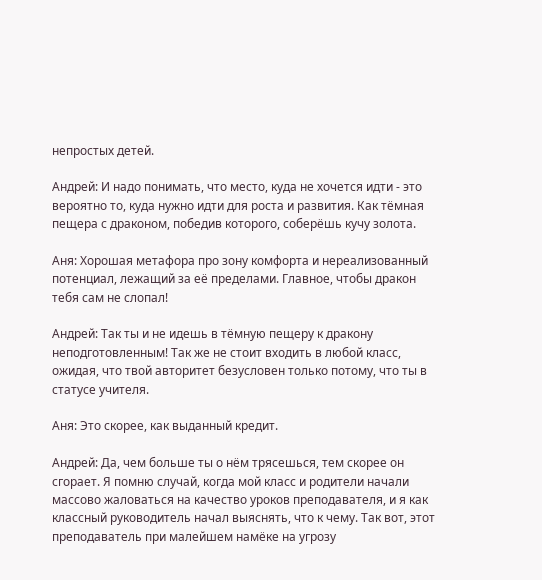непростых детей.

Андрей: И надо понимать, что место, куда не хочется идти - это вероятно то, куда нужно идти для роста и развития. Как тёмная пещера с драконом, победив которого, соберёшь кучу золота.

Аня: Хорошая метафора про зону комфорта и нереализованный потенциал, лежащий за её пределами. Главное, чтобы дракон тебя сам не слопал!

Андрей: Так ты и не идешь в тёмную пещеру к дракону неподготовленным! Так же не стоит входить в любой класс, ожидая, что твой авторитет безусловен только потому, что ты в статусе учителя.

Аня: Это скорее, как выданный кредит.

Андрей: Да, чем больше ты о нём трясешься, тем скорее он сгорает. Я помню случай, когда мой класс и родители начали массово жаловаться на качество уроков преподавателя, и я как классный руководитель начал выяснять, что к чему. Так вот, этот преподаватель при малейшем намёке на угрозу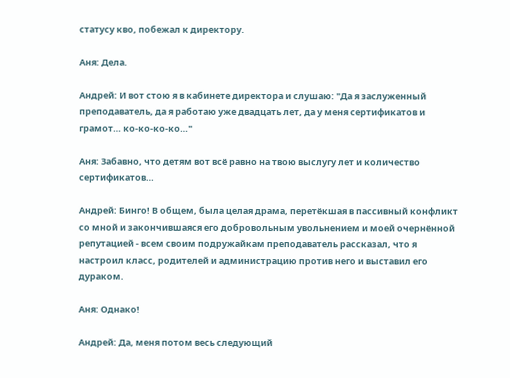статусу кво, побежал к директору.

Аня: Дела.

Андрей: И вот стою я в кабинете директора и слушаю: "Да я заслуженный преподаватель, да я работаю уже двадцать лет, да у меня сертификатов и грамот… ко-ко-ко-ко…"

Аня: Забавно, что детям вот всё равно на твою выслугу лет и количество сертификатов…

Андрей: Бинго! В общем, была целая драма, перетёкшая в пассивный конфликт со мной и закончившаяся его добровольным увольнением и моей очернённой репутацией - всем своим подружайкам преподаватель рассказал, что я настроил класс, родителей и администрацию против него и выставил его дураком.

Аня: Однако!

Андрей: Да, меня потом весь следующий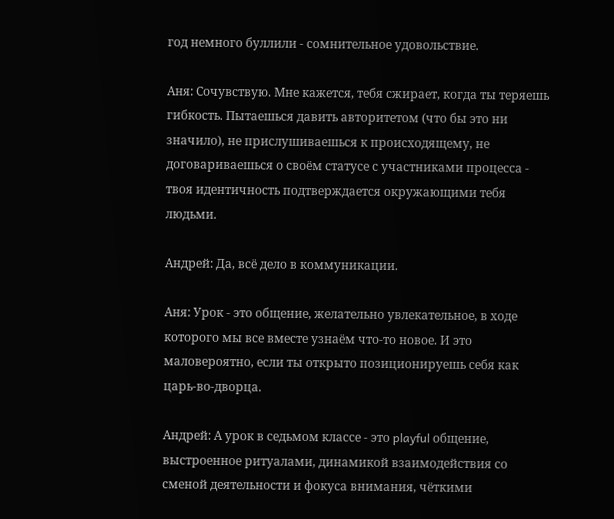год немного буллили - сомнительное удовольствие.

Аня: Сочувствую. Мне кажется, тебя сжирает, когда ты теряешь гибкость. Пытаешься давить авторитетом (что бы это ни значило), не прислушиваешься к происходящему, не договариваешься о своём статусе с участниками процесса - твоя идентичность подтверждается окружающими тебя людьми.

Андрей: Да, всё дело в коммуникации.

Аня: Урок - это общение, желательно увлекательное, в ходе которого мы все вместе узнаём что-то новое. И это маловероятно, если ты открыто позиционируешь себя как царь-во-дворца.

Андрей: А урок в седьмом классе - это playful общение, выстроенное ритуалами, динамикой взаимодействия со сменой деятельности и фокуса внимания, чёткими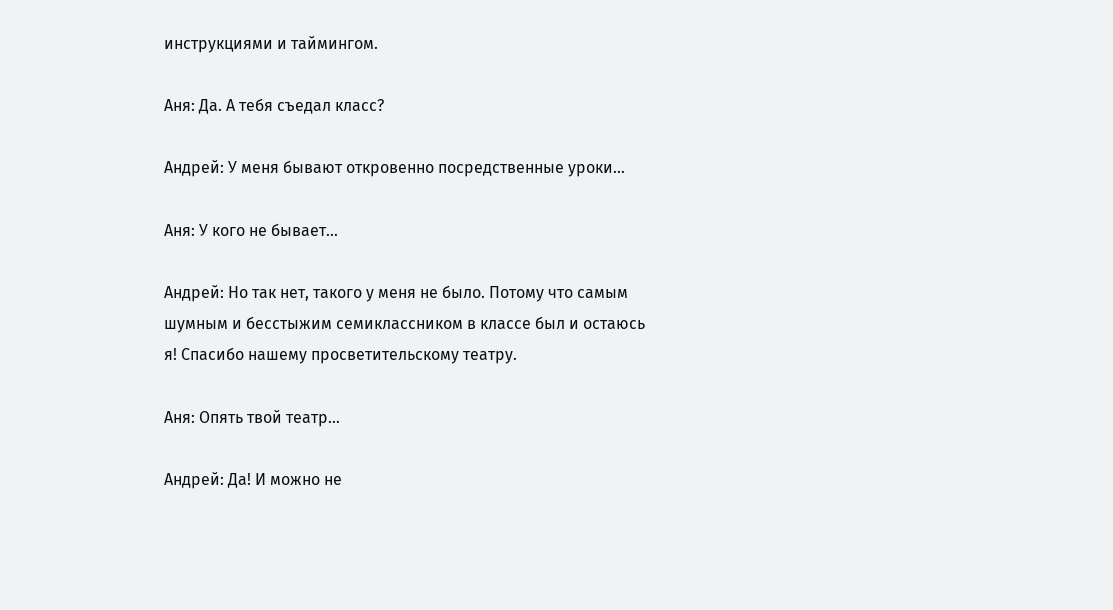инструкциями и таймингом.

Аня: Да. А тебя съедал класс?

Андрей: У меня бывают откровенно посредственные уроки…

Аня: У кого не бывает…

Андрей: Но так нет, такого у меня не было. Потому что самым шумным и бесстыжим семиклассником в классе был и остаюсь я! Спасибо нашему просветительскому театру.

Аня: Опять твой театр…

Андрей: Да! И можно не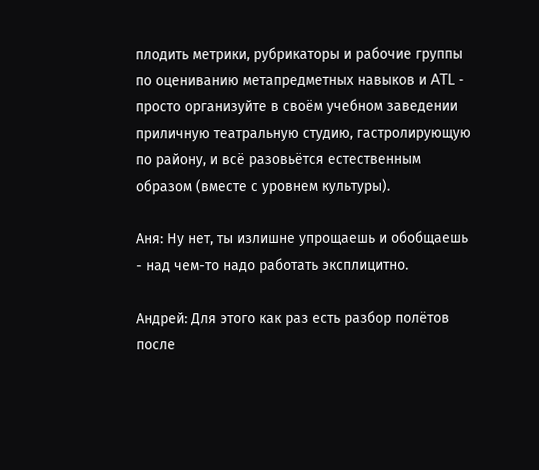плодить метрики, рубрикаторы и рабочие группы по оцениванию метапредметных навыков и ATL - просто организуйте в своём учебном заведении приличную театральную студию, гастролирующую по району, и всё разовьётся естественным образом (вместе с уровнем культуры).

Аня: Ну нет, ты излишне упрощаешь и обобщаешь - над чем-то надо работать эксплицитно.

Андрей: Для этого как раз есть разбор полётов после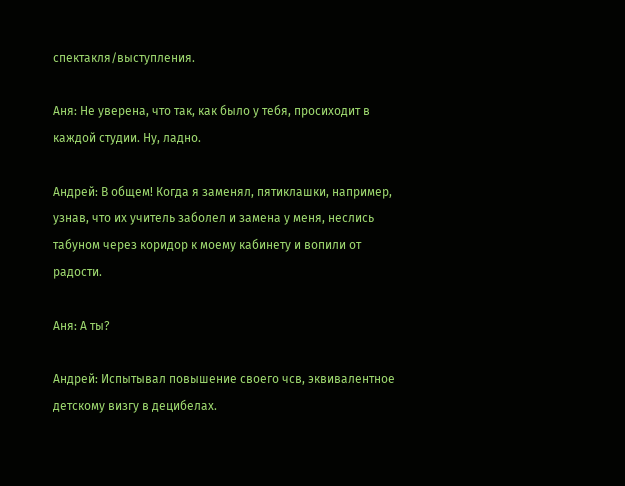спектакля/выступления.

Аня: Не уверена, что так, как было у тебя, просиходит в каждой студии. Ну, ладно.

Андрей: В общем! Когда я заменял, пятиклашки, например, узнав, что их учитель заболел и замена у меня, неслись табуном через коридор к моему кабинету и вопили от радости.

Аня: А ты?

Андрей: Испытывал повышение своего чсв, эквивалентное детскому визгу в децибелах.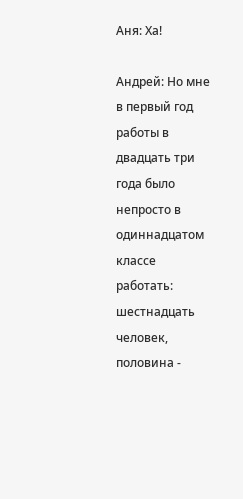Аня: Ха!

Андрей: Но мне в первый год работы в двадцать три года было непросто в одиннадцатом классе работать: шестнадцать человек, половина -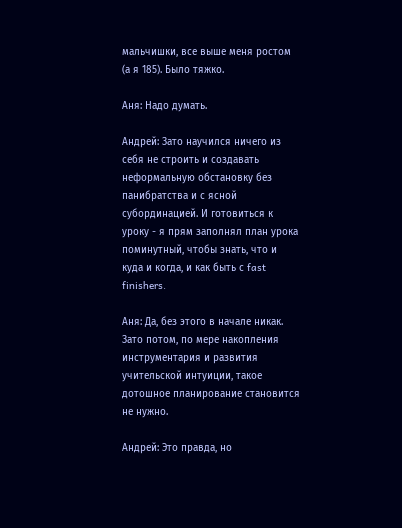мальчишки, все выше меня ростом (а я 185). Было тяжко.

Аня: Надо думать.

Андрей: Зато научился ничего из себя не строить и создавать неформальную обстановку без панибратства и с ясной субординацией. И готовиться к уроку - я прям заполнял план урока поминутный, чтобы знать, что и куда и когда, и как быть с fast finishers.

Аня: Да, без этого в начале никак. Зато потом, по мере накопления инструментария и развития учительской интуиции, такое дотошное планирование становится не нужно.

Андрей: Это правда, но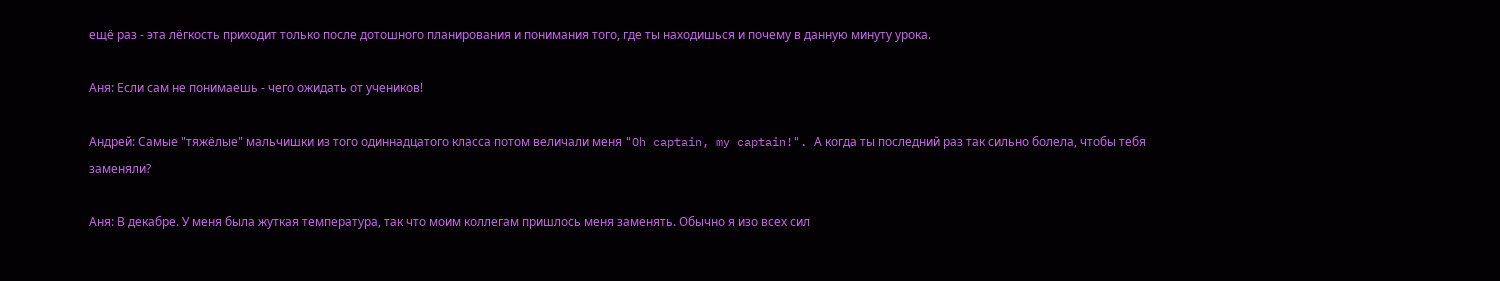ещё раз - эта лёгкость приходит только после дотошного планирования и понимания того, где ты находишься и почему в данную минуту урока.

Аня: Если сам не понимаешь - чего ожидать от учеников!

Андрей: Самые "тяжёлые" мальчишки из того одиннадцатого класса потом величали меня "Oh captain, my captain!". А когда ты последний раз так сильно болела, чтобы тебя заменяли?

Аня: В декабре. У меня была жуткая температура, так что моим коллегам пришлось меня заменять. Обычно я изо всех сил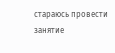стараюсь провести занятие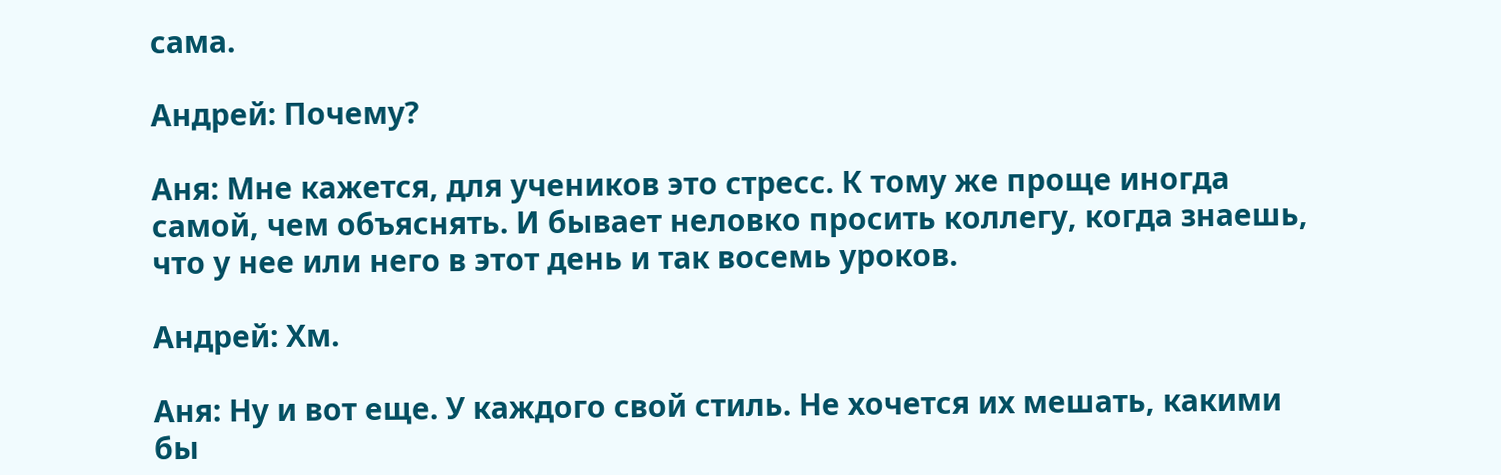сама.

Андрей: Почему?

Аня: Мне кажется, для учеников это стресс. К тому же проще иногда самой, чем объяснять. И бывает неловко просить коллегу, когда знаешь, что у нее или него в этот день и так восемь уроков.

Андрей: Хм.

Аня: Ну и вот еще. У каждого свой стиль. Не хочется их мешать, какими бы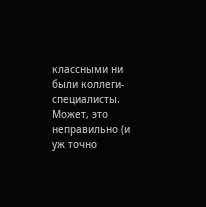классными ни были коллеги-специалисты. Может, это неправильно (и уж точно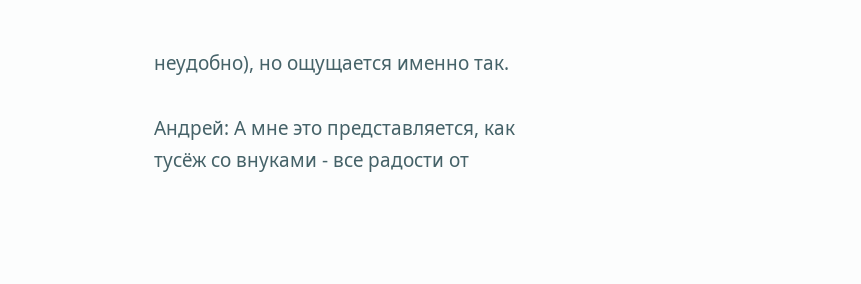неудобно), но ощущается именно так.

Андрей: А мне это представляется, как тусёж со внуками - все радости от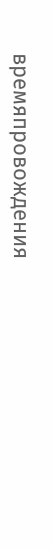времяпровождения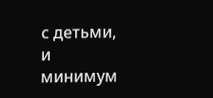с детьми, и минимум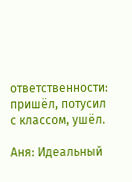ответственности: пришёл, потусил с классом, ушёл.

Аня: Идеальный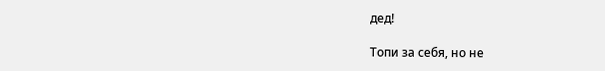дед!

Топи за себя, но не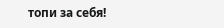топи за себя!